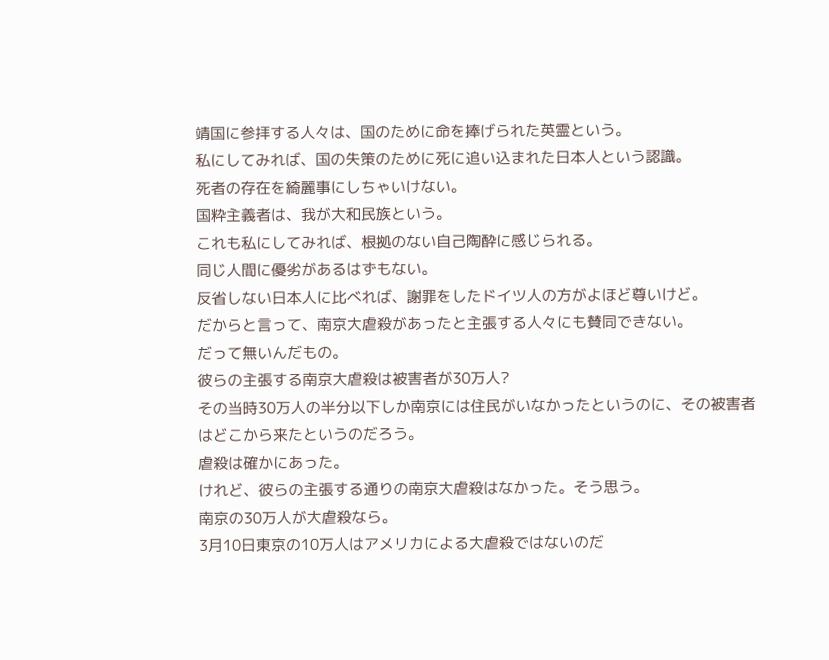靖国に参拝する人々は、国のために命を捧げられた英霊という。
私にしてみれば、国の失策のために死に追い込まれた日本人という認識。
死者の存在を綺麗事にしちゃいけない。
国粋主義者は、我が大和民族という。
これも私にしてみれば、根拠のない自己陶酔に感じられる。
同じ人間に優劣があるはずもない。
反省しない日本人に比べれば、謝罪をしたドイツ人の方がよほど尊いけど。
だからと言って、南京大虐殺があったと主張する人々にも賛同できない。
だって無いんだもの。
彼らの主張する南京大虐殺は被害者が30万人?
その当時30万人の半分以下しか南京には住民がいなかったというのに、その被害者はどこから来たというのだろう。
虐殺は確かにあった。
けれど、彼らの主張する通りの南京大虐殺はなかった。そう思う。
南京の30万人が大虐殺なら。
3月10日東京の10万人はアメリカによる大虐殺ではないのだ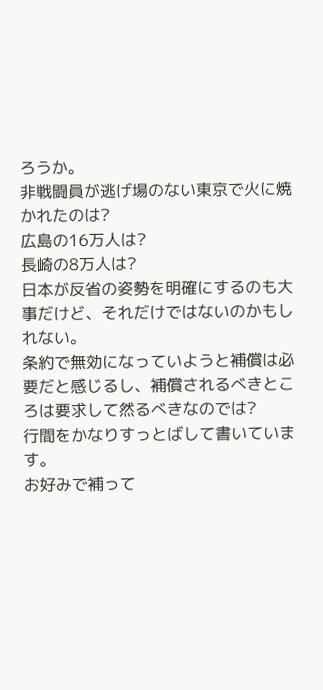ろうか。
非戦闘員が逃げ場のない東京で火に焼かれたのは?
広島の16万人は?
長崎の8万人は?
日本が反省の姿勢を明確にするのも大事だけど、それだけではないのかもしれない。
条約で無効になっていようと補償は必要だと感じるし、補償されるべきところは要求して然るべきなのでは?
行間をかなりすっとばして書いています。
お好みで補って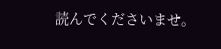読んでくださいませ。